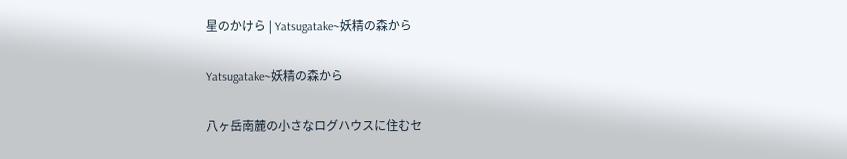星のかけら | Yatsugatake~妖精の森から

Yatsugatake~妖精の森から

八ヶ岳南麓の小さなログハウスに住むセ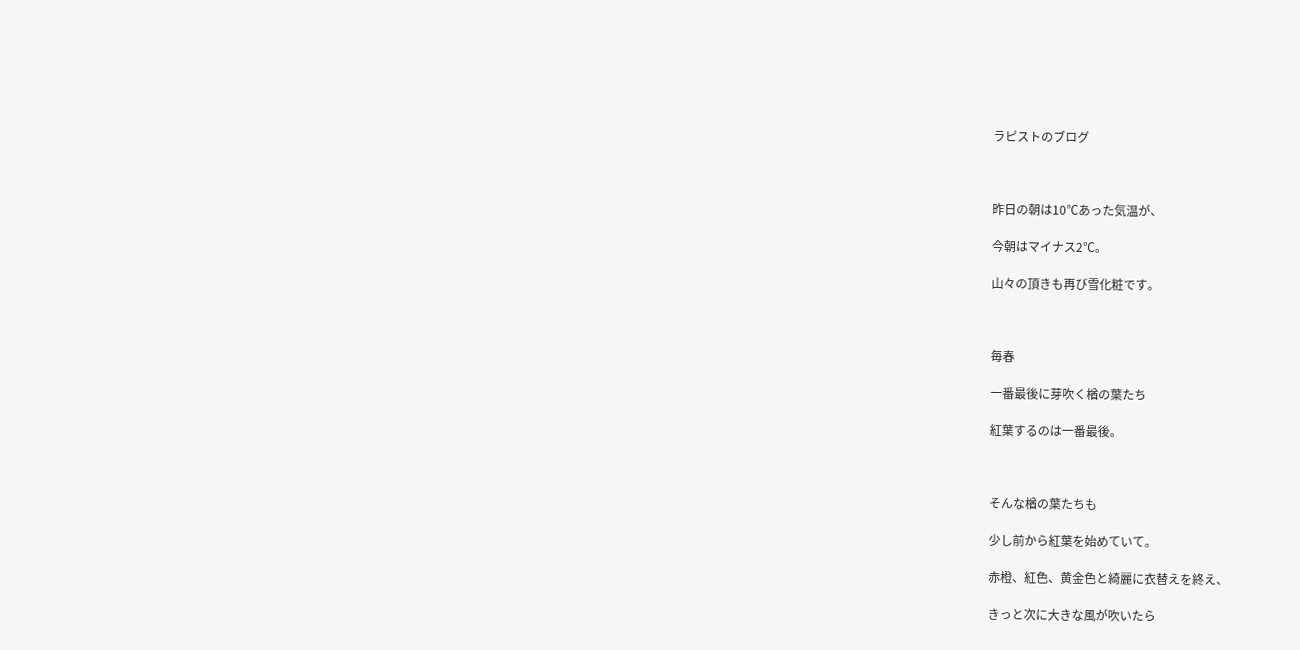ラピストのブログ



昨日の朝は10℃あった気温が、

今朝はマイナス2℃。

山々の頂きも再び雪化粧です。



毎春

一番最後に芽吹く楢の葉たち

紅葉するのは一番最後。



そんな楢の葉たちも

少し前から紅葉を始めていて。

赤橙、紅色、黄金色と綺麗に衣替えを終え、

きっと次に大きな風が吹いたら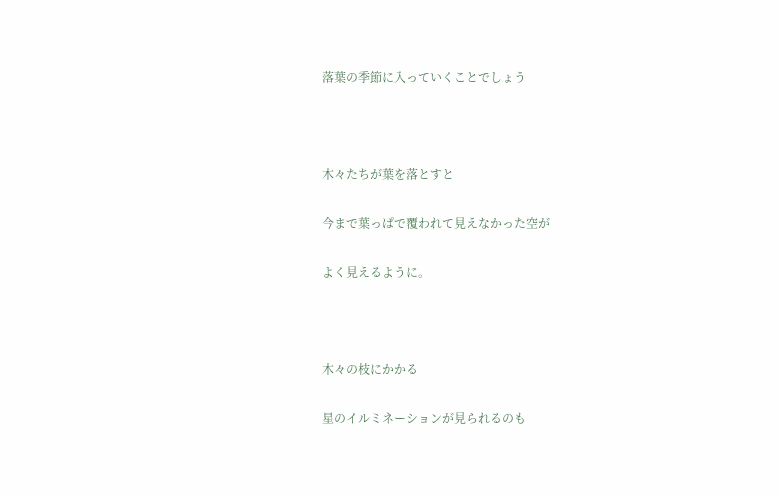落葉の季節に入っていくことでしょう



木々たちが葉を落とすと

今まで葉っぱで覆われて見えなかった空が

よく見えるように。



木々の枝にかかる

星のイルミネーションが見られるのも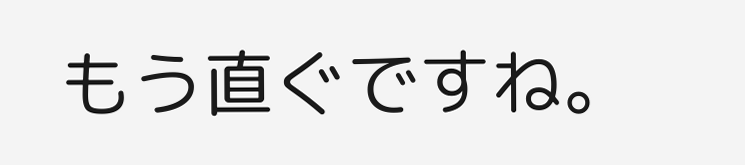もう直ぐですね。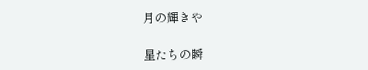月の輝きや

星たちの瞬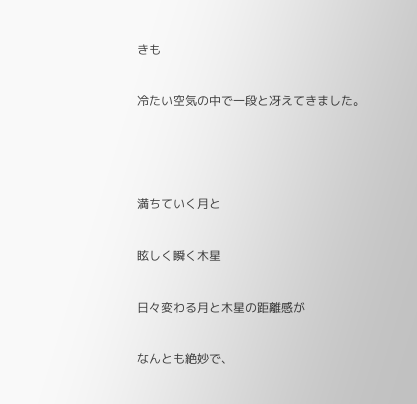きも

冷たい空気の中で一段と冴えてきました。



満ちていく月と

眩しく瞬く木星

日々変わる月と木星の距離感が

なんとも絶妙で、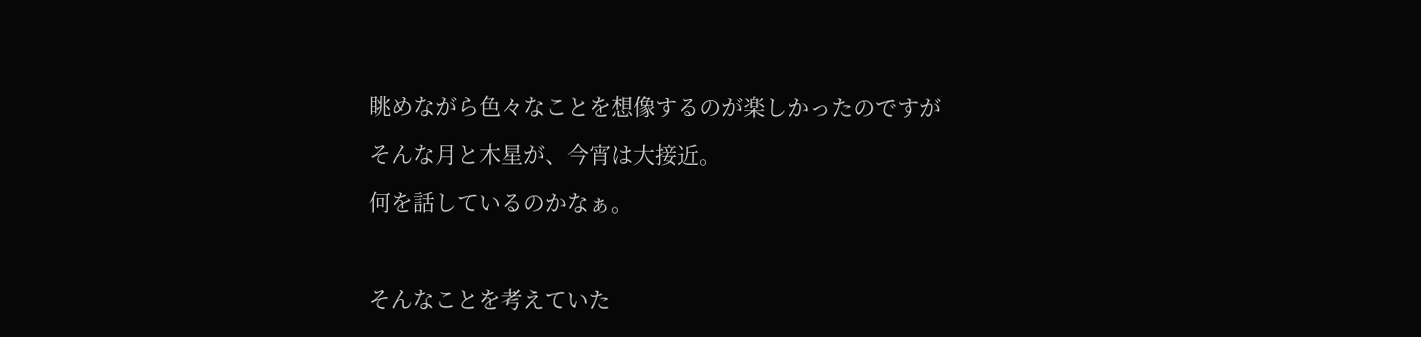眺めながら色々なことを想像するのが楽しかったのですが

そんな月と木星が、今宵は大接近。

何を話しているのかなぁ。



そんなことを考えていた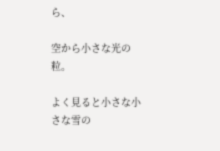ら、

空から小さな光の粒。

よく見ると小さな小さな雪の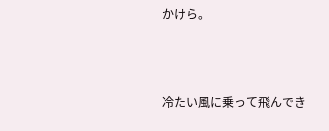かけら。



冷たい風に乗って飛んでき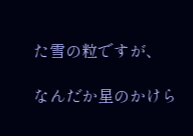た雪の粒ですが、

なんだか星のかけら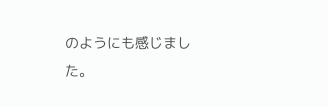のようにも感じました。